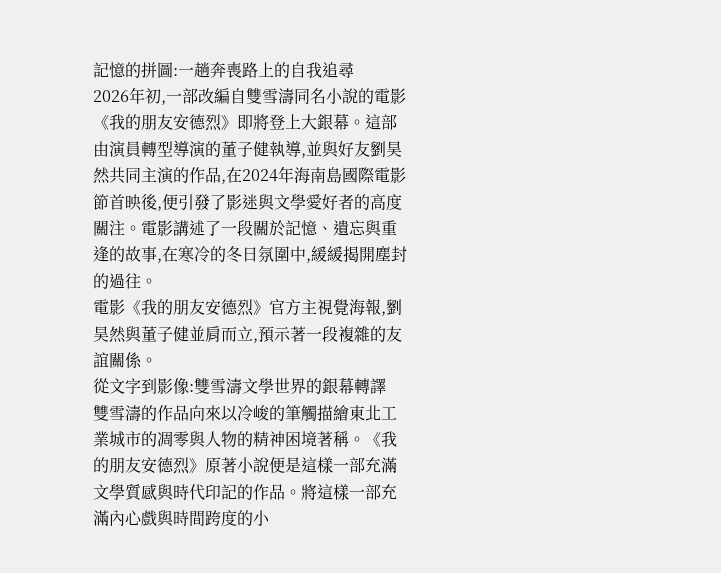記憶的拼圖:一趟奔喪路上的自我追尋
2026年初,一部改編自雙雪濤同名小說的電影《我的朋友安德烈》即將登上大銀幕。這部由演員轉型導演的董子健執導,並與好友劉昊然共同主演的作品,在2024年海南島國際電影節首映後,便引發了影迷與文學愛好者的高度關注。電影講述了一段關於記憶、遺忘與重逢的故事,在寒冷的冬日氛圍中,緩緩揭開塵封的過往。
電影《我的朋友安德烈》官方主視覺海報,劉昊然與董子健並肩而立,預示著一段複雜的友誼關係。
從文字到影像:雙雪濤文學世界的銀幕轉譯
雙雪濤的作品向來以冷峻的筆觸描繪東北工業城市的凋零與人物的精神困境著稱。《我的朋友安德烈》原著小說便是這樣一部充滿文學質感與時代印記的作品。將這樣一部充滿內心戲與時間跨度的小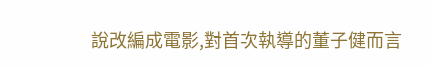說改編成電影,對首次執導的董子健而言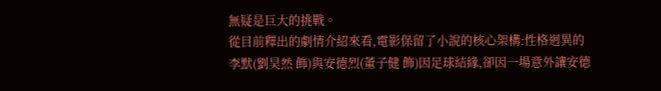無疑是巨大的挑戰。
從目前釋出的劇情介紹來看,電影保留了小說的核心架構:性格迥異的李默(劉昊然 飾)與安德烈(董子健 飾)因足球結緣,卻因一場意外讓安德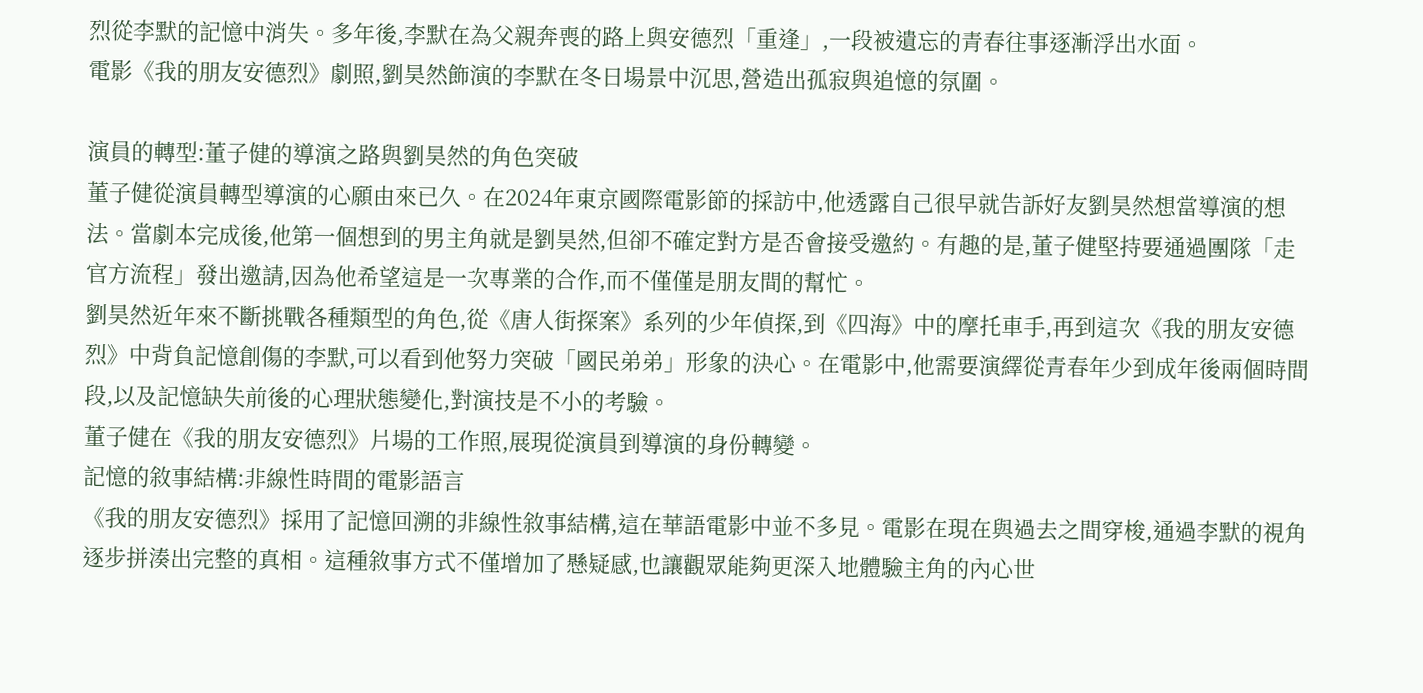烈從李默的記憶中消失。多年後,李默在為父親奔喪的路上與安德烈「重逢」,一段被遺忘的青春往事逐漸浮出水面。
電影《我的朋友安德烈》劇照,劉昊然飾演的李默在冬日場景中沉思,營造出孤寂與追憶的氛圍。

演員的轉型:董子健的導演之路與劉昊然的角色突破
董子健從演員轉型導演的心願由來已久。在2024年東京國際電影節的採訪中,他透露自己很早就告訴好友劉昊然想當導演的想法。當劇本完成後,他第一個想到的男主角就是劉昊然,但卻不確定對方是否會接受邀約。有趣的是,董子健堅持要通過團隊「走官方流程」發出邀請,因為他希望這是一次專業的合作,而不僅僅是朋友間的幫忙。
劉昊然近年來不斷挑戰各種類型的角色,從《唐人街探案》系列的少年偵探,到《四海》中的摩托車手,再到這次《我的朋友安德烈》中背負記憶創傷的李默,可以看到他努力突破「國民弟弟」形象的決心。在電影中,他需要演繹從青春年少到成年後兩個時間段,以及記憶缺失前後的心理狀態變化,對演技是不小的考驗。
董子健在《我的朋友安德烈》片場的工作照,展現從演員到導演的身份轉變。
記憶的敘事結構:非線性時間的電影語言
《我的朋友安德烈》採用了記憶回溯的非線性敘事結構,這在華語電影中並不多見。電影在現在與過去之間穿梭,通過李默的視角逐步拼湊出完整的真相。這種敘事方式不僅增加了懸疑感,也讓觀眾能夠更深入地體驗主角的內心世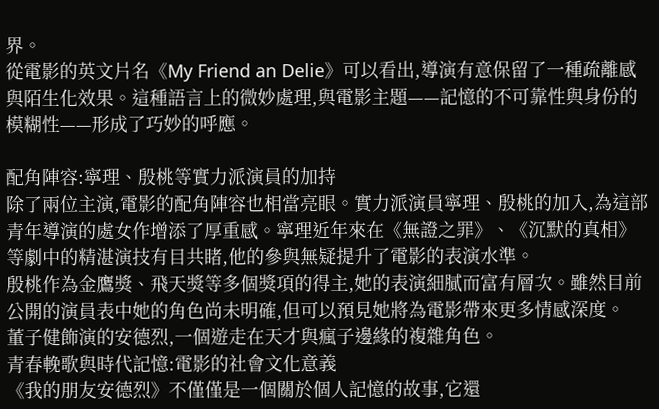界。
從電影的英文片名《My Friend an Delie》可以看出,導演有意保留了一種疏離感與陌生化效果。這種語言上的微妙處理,與電影主題——記憶的不可靠性與身份的模糊性——形成了巧妙的呼應。

配角陣容:寧理、殷桃等實力派演員的加持
除了兩位主演,電影的配角陣容也相當亮眼。實力派演員寧理、殷桃的加入,為這部青年導演的處女作增添了厚重感。寧理近年來在《無證之罪》、《沉默的真相》等劇中的精湛演技有目共睹,他的參與無疑提升了電影的表演水準。
殷桃作為金鷹獎、飛天獎等多個獎項的得主,她的表演細膩而富有層次。雖然目前公開的演員表中她的角色尚未明確,但可以預見她將為電影帶來更多情感深度。
董子健飾演的安德烈,一個遊走在天才與瘋子邊緣的複雜角色。
青春輓歌與時代記憶:電影的社會文化意義
《我的朋友安德烈》不僅僅是一個關於個人記憶的故事,它還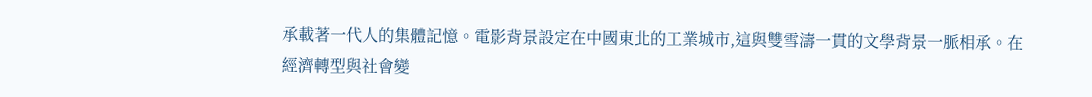承載著一代人的集體記憶。電影背景設定在中國東北的工業城市,這與雙雪濤一貫的文學背景一脈相承。在經濟轉型與社會變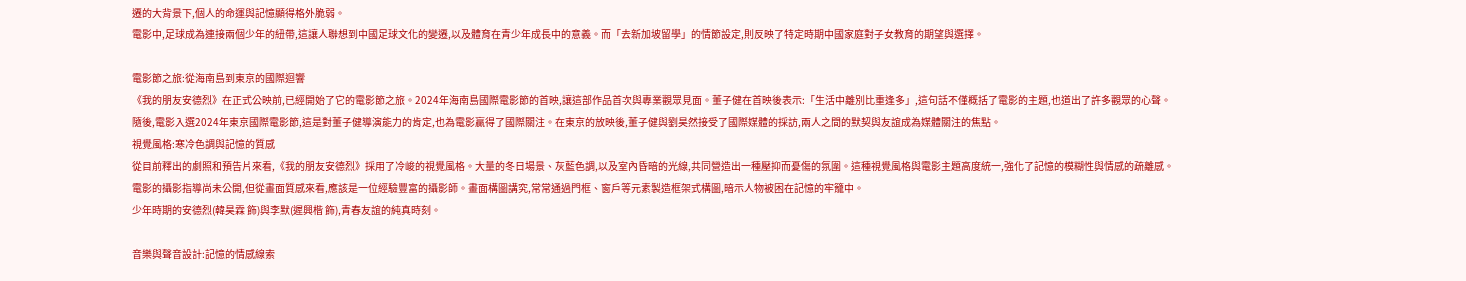遷的大背景下,個人的命運與記憶顯得格外脆弱。
電影中,足球成為連接兩個少年的紐帶,這讓人聯想到中國足球文化的變遷,以及體育在青少年成長中的意義。而「去新加坡留學」的情節設定,則反映了特定時期中國家庭對子女教育的期望與選擇。

電影節之旅:從海南島到東京的國際迴響
《我的朋友安德烈》在正式公映前,已經開始了它的電影節之旅。2024年海南島國際電影節的首映,讓這部作品首次與專業觀眾見面。董子健在首映後表示:「生活中離別比重逢多」,這句話不僅概括了電影的主題,也道出了許多觀眾的心聲。
隨後,電影入選2024年東京國際電影節,這是對董子健導演能力的肯定,也為電影贏得了國際關注。在東京的放映後,董子健與劉昊然接受了國際媒體的採訪,兩人之間的默契與友誼成為媒體關注的焦點。
視覺風格:寒冷色調與記憶的質感
從目前釋出的劇照和預告片來看,《我的朋友安德烈》採用了冷峻的視覺風格。大量的冬日場景、灰藍色調,以及室內昏暗的光線,共同營造出一種壓抑而憂傷的氛圍。這種視覺風格與電影主題高度統一,強化了記憶的模糊性與情感的疏離感。
電影的攝影指導尚未公開,但從畫面質感來看,應該是一位經驗豐富的攝影師。畫面構圖講究,常常通過門框、窗戶等元素製造框架式構圖,暗示人物被困在記憶的牢籠中。
少年時期的安德烈(韓昊霖 飾)與李默(遲興楷 飾),青春友誼的純真時刻。

音樂與聲音設計:記憶的情感線索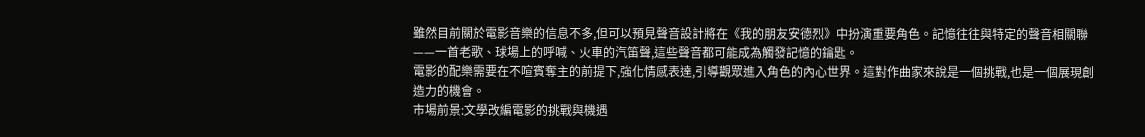雖然目前關於電影音樂的信息不多,但可以預見聲音設計將在《我的朋友安德烈》中扮演重要角色。記憶往往與特定的聲音相關聯——一首老歌、球場上的呼喊、火車的汽笛聲,這些聲音都可能成為觸發記憶的鑰匙。
電影的配樂需要在不喧賓奪主的前提下,強化情感表達,引導觀眾進入角色的內心世界。這對作曲家來說是一個挑戰,也是一個展現創造力的機會。
市場前景:文學改編電影的挑戰與機遇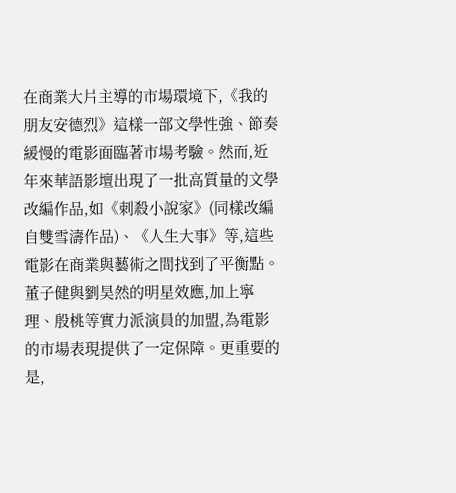在商業大片主導的市場環境下,《我的朋友安德烈》這樣一部文學性強、節奏緩慢的電影面臨著市場考驗。然而,近年來華語影壇出現了一批高質量的文學改編作品,如《刺殺小說家》(同樣改編自雙雪濤作品)、《人生大事》等,這些電影在商業與藝術之間找到了平衡點。
董子健與劉昊然的明星效應,加上寧理、殷桃等實力派演員的加盟,為電影的市場表現提供了一定保障。更重要的是,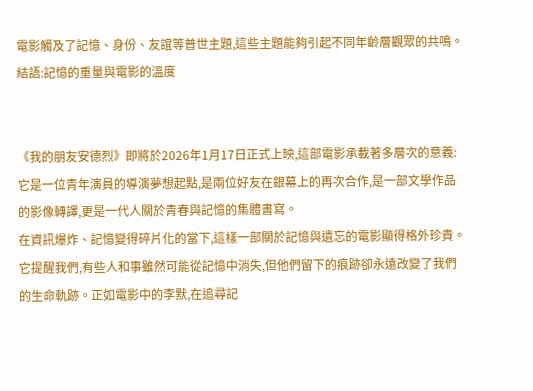電影觸及了記憶、身份、友誼等普世主題,這些主題能夠引起不同年齡層觀眾的共鳴。
結語:記憶的重量與電影的溫度


《我的朋友安德烈》即將於2026年1月17日正式上映,這部電影承載著多層次的意義:它是一位青年演員的導演夢想起點,是兩位好友在銀幕上的再次合作,是一部文學作品的影像轉譯,更是一代人關於青春與記憶的集體書寫。
在資訊爆炸、記憶變得碎片化的當下,這樣一部關於記憶與遺忘的電影顯得格外珍貴。它提醒我們,有些人和事雖然可能從記憶中消失,但他們留下的痕跡卻永遠改變了我們的生命軌跡。正如電影中的李默,在追尋記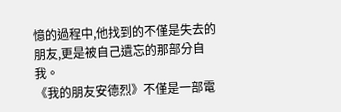憶的過程中,他找到的不僅是失去的朋友,更是被自己遺忘的那部分自我。
《我的朋友安德烈》不僅是一部電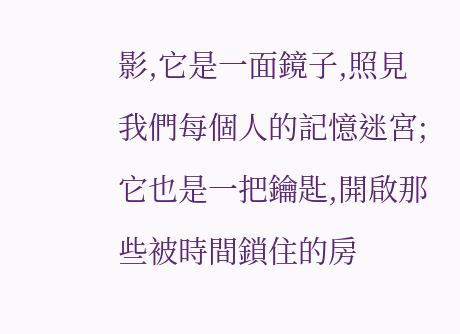影,它是一面鏡子,照見我們每個人的記憶迷宮;它也是一把鑰匙,開啟那些被時間鎖住的房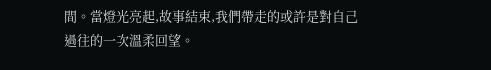間。當燈光亮起,故事結束,我們帶走的或許是對自己過往的一次溫柔回望。